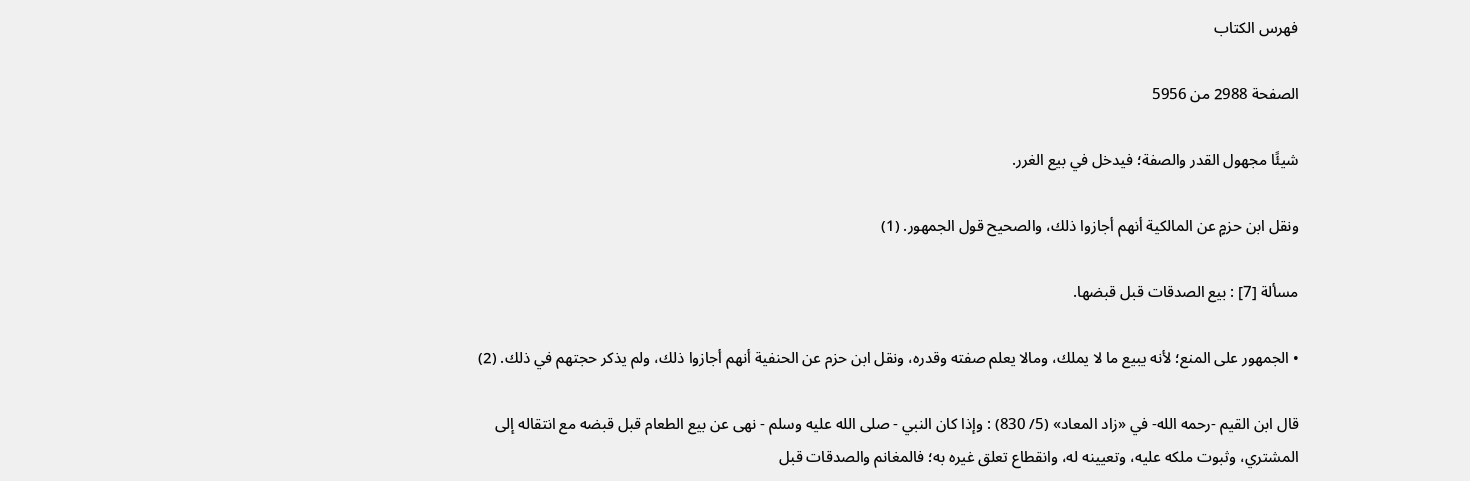فهرس الكتاب

الصفحة 2988 من 5956

شيئًا مجهول القدر والصفة؛ فيدخل في بيع الغرر.

ونقل ابن حزمٍ عن المالكية أنهم أجازوا ذلك، والصحيح قول الجمهور. (1)

مسألة [7] : بيع الصدقات قبل قبضها.

• الجمهور على المنع؛ لأنه يبيع ما لا يملك، ومالا يعلم صفته وقدره، ونقل ابن حزم عن الحنفية أنهم أجازوا ذلك، ولم يذكر حجتهم في ذلك. (2)

قال ابن القيم -رحمه الله- في «زاد المعاد» (5/ 830) : وإذا كان النبي - صلى الله عليه وسلم - نهى عن بيع الطعام قبل قبضه مع انتقاله إلى المشتري، وثبوت ملكه عليه، وتعيينه له، وانقطاع تعلق غيره به؛ فالمغانم والصدقات قبل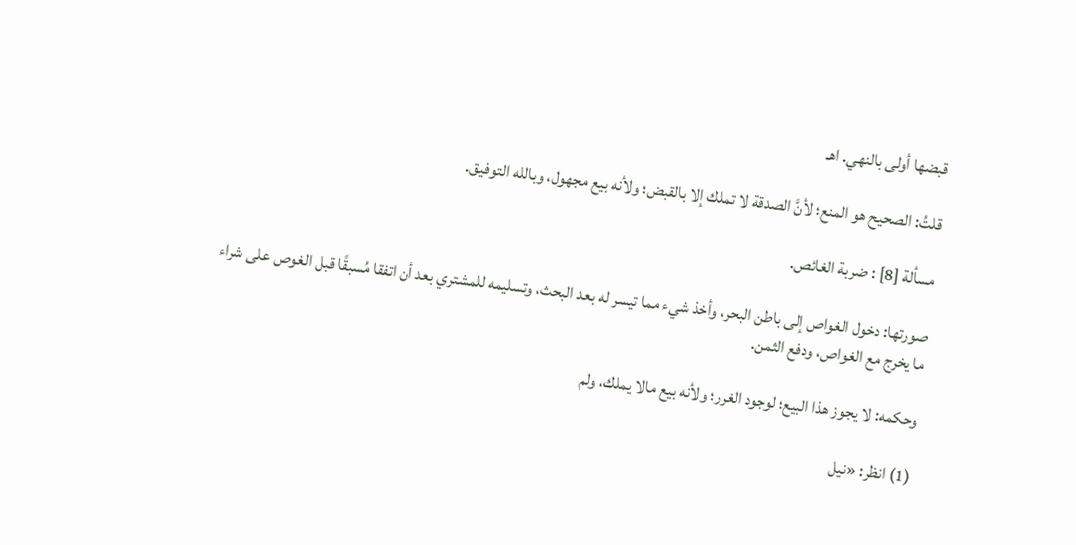قبضها أولى بالنهي. اهـ

قلتُ: الصحيح هو المنع؛ لأنَّ الصدقة لا تملك إلا بالقبض؛ ولأنه بيع مجهول، وبالله التوفيق.

مسألة [8] : ضربة الغائص.

صورتها: دخول الغواص إلى باطن البحر، وأخذ شيء مما تيسر له بعد البحث، وتسليمه للمشتري بعد أن اتفقا مُسبقًا قبل الغوص على شراء ما يخرج مع الغواص، ودفع الثمن.

وحكمه: لا يجوز هذا البيع؛ لوجود الغرر؛ ولأنه بيع مالا يملك، ولم

(1) انظر: «نيل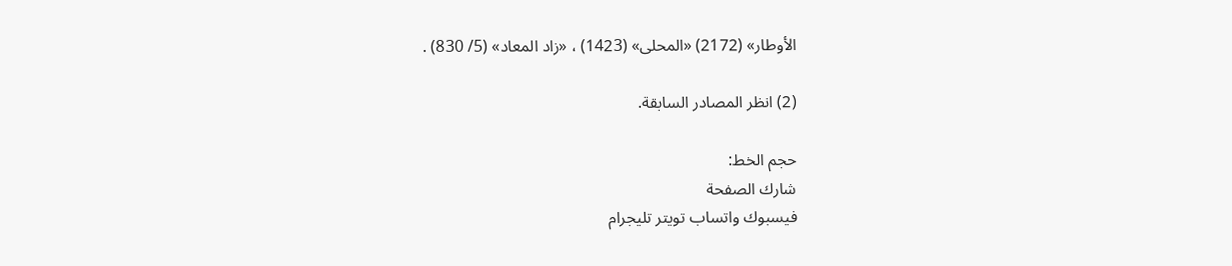الأوطار» (2172) «المحلى» (1423) ، «زاد المعاد» (5/ 830) .

(2) انظر المصادر السابقة.

حجم الخط:
شارك الصفحة
فيسبوك واتساب تويتر تليجرام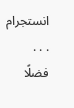انستجرام
. . .
فضلًا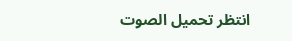انتظر تحميل الصوت